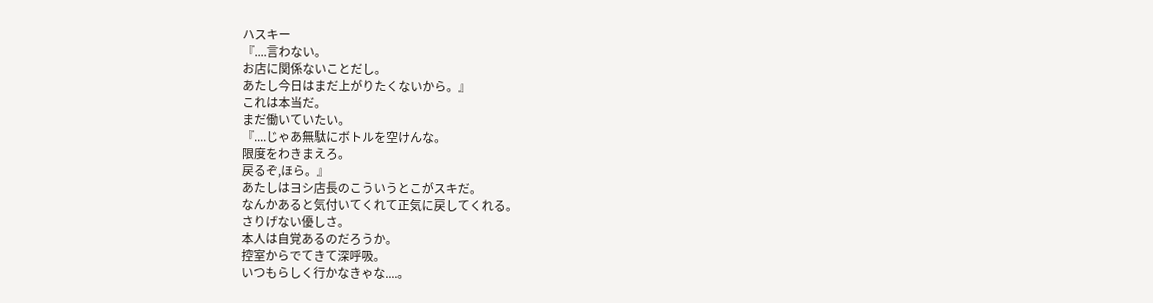ハスキー
『....言わない。
お店に関係ないことだし。
あたし今日はまだ上がりたくないから。』
これは本当だ。
まだ働いていたい。
『....じゃあ無駄にボトルを空けんな。
限度をわきまえろ。
戻るぞ,ほら。』
あたしはヨシ店長のこういうとこがスキだ。
なんかあると気付いてくれて正気に戻してくれる。
さりげない優しさ。
本人は自覚あるのだろうか。
控室からでてきて深呼吸。
いつもらしく行かなきゃな....。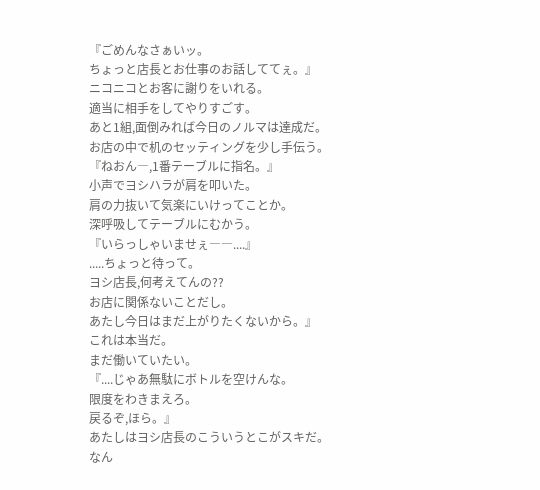『ごめんなさぁいッ。
ちょっと店長とお仕事のお話しててぇ。』
ニコニコとお客に謝りをいれる。
適当に相手をしてやりすごす。
あと1組,面倒みれば今日のノルマは達成だ。
お店の中で机のセッティングを少し手伝う。
『ねおん―,1番テーブルに指名。』
小声でヨシハラが肩を叩いた。
肩の力抜いて気楽にいけってことか。
深呼吸してテーブルにむかう。
『いらっしゃいませぇ――....』
.....ちょっと待って。
ヨシ店長,何考えてんの??
お店に関係ないことだし。
あたし今日はまだ上がりたくないから。』
これは本当だ。
まだ働いていたい。
『....じゃあ無駄にボトルを空けんな。
限度をわきまえろ。
戻るぞ,ほら。』
あたしはヨシ店長のこういうとこがスキだ。
なん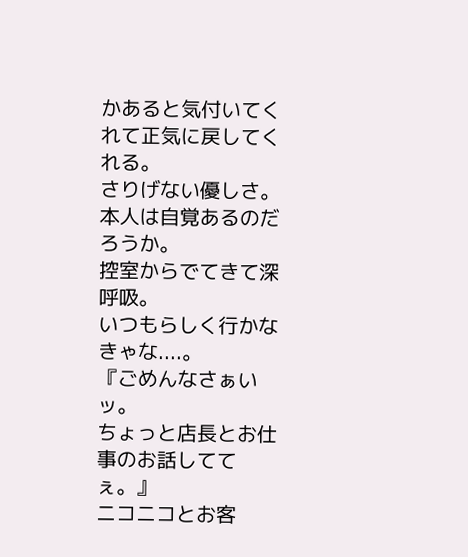かあると気付いてくれて正気に戻してくれる。
さりげない優しさ。
本人は自覚あるのだろうか。
控室からでてきて深呼吸。
いつもらしく行かなきゃな....。
『ごめんなさぁいッ。
ちょっと店長とお仕事のお話しててぇ。』
ニコニコとお客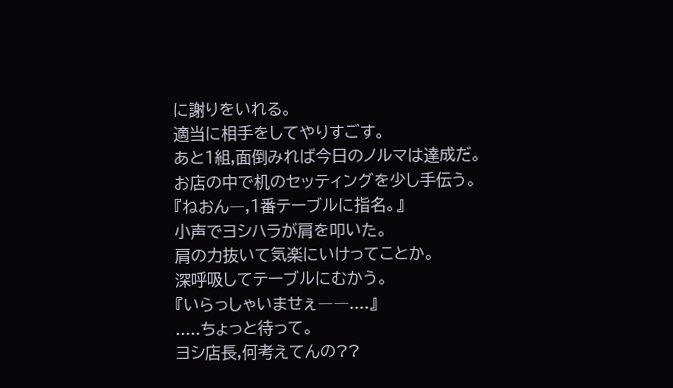に謝りをいれる。
適当に相手をしてやりすごす。
あと1組,面倒みれば今日のノルマは達成だ。
お店の中で机のセッティングを少し手伝う。
『ねおん―,1番テーブルに指名。』
小声でヨシハラが肩を叩いた。
肩の力抜いて気楽にいけってことか。
深呼吸してテーブルにむかう。
『いらっしゃいませぇ――....』
.....ちょっと待って。
ヨシ店長,何考えてんの??